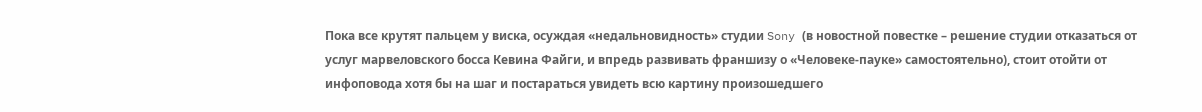Пока все крутят пальцем у виска, осуждая «недальновидность» студии Sony (в новостной повестке – решение студии отказаться от услуг марвеловского босса Кевина Файги, и впредь развивать франшизу о «Человеке-пауке» самостоятельно), стоит отойти от инфоповода хотя бы на шаг и постараться увидеть всю картину произошедшего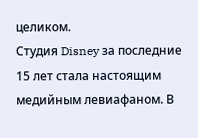целиком.
Студия Disney за последние 15 лет стала настоящим медийным левиафаном. В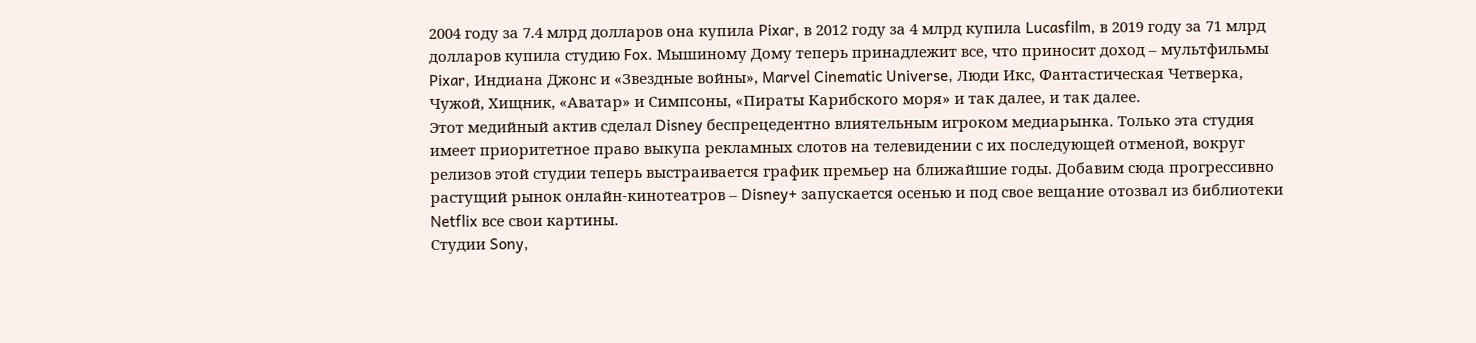2004 году за 7.4 млрд долларов она купила Pixar, в 2012 году за 4 млрд купила Lucasfilm, в 2019 году за 71 млрд долларов купила студию Fox. Мышиному Дому теперь принадлежит все, что приносит доход – мультфильмы Pixar, Индиана Джонс и «Звездные войны», Marvel Cinematic Universe, Люди Икс, Фантастическая Четверка, Чужой, Хищник, «Аватар» и Симпсоны, «Пираты Карибского моря» и так далее, и так далее.
Этот медийный актив сделал Disney беспрецедентно влиятельным игроком медиарынка. Только эта студия имеет приоритетное право выкупа рекламных слотов на телевидении с их последующей отменой, вокруг релизов этой студии теперь выстраивается график премьер на ближайшие годы. Добавим сюда прогрессивно растущий рынок онлайн-кинотеатров – Disney+ запускается осенью и под свое вещание отозвал из библиотеки Netflix все свои картины.
Студии Sony,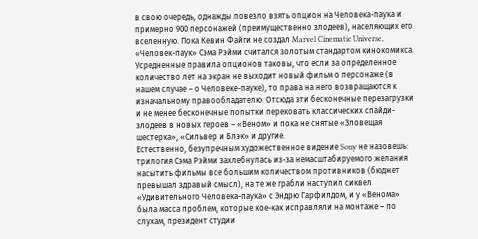в свою очередь, однажды повезло взять опцион на Человека-паука и примерно 900 персонажей (преимущественно злодеев), населяющих его вселенную. Пока Кевин Файги не создал Marvel Cinematic Universe, «Человек-паук» Сэма Рэйми считался золотым стандартом кинокомикса.
Усредненные правила опционов таковы, что если за определенное количество лет на экран не выходит новый фильм о персонаже (в нашем случае – о Человеке-пауке), то права на него возвращаются к изначальному правообладателю. Отсюда эти бесконечные перезагрузки и не менее бесконечные попытки перековать классических спайди-злодеев в новых героев – «Веном» и пока не снятые «Зловещая шестерка», «Сильвер и Блэк» и другие.
Естественно, безупречным художественное видение Sony не назовешь: трилогия Сэма Рэйми захлебнулась из-за немасштабируемого желания насытить фильмы все большим количеством противников (бюджет превышал здравый смысл), на те же грабли наступил сиквел «Удивительного Человека-паука» с Эндрю Гарфилдом, и у «Венома» была масса проблем, которые кое-как исправляли на монтаже – по слухам, президент студии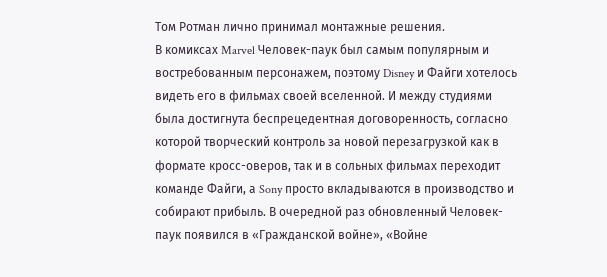Том Ротман лично принимал монтажные решения.
В комиксах Marvel Человек-паук был самым популярным и востребованным персонажем, поэтому Disney и Файги хотелось видеть его в фильмах своей вселенной. И между студиями была достигнута беспрецедентная договоренность, согласно которой творческий контроль за новой перезагрузкой как в формате кросс-оверов, так и в сольных фильмах переходит команде Файги, а Sony просто вкладываются в производство и собирают прибыль. В очередной раз обновленный Человек-паук появился в «Гражданской войне», «Войне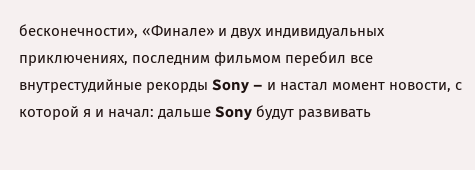бесконечности», «Финале» и двух индивидуальных приключениях, последним фильмом перебил все внутрестудийные рекорды Sony – и настал момент новости, с которой я и начал: дальше Sony будут развивать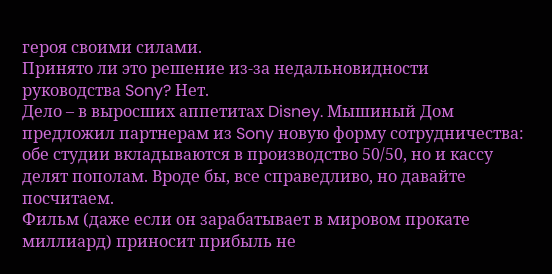героя своими силами.
Принято ли это решение из-за недальновидности руководства Sony? Нет.
Дело – в выросших аппетитах Disney. Мышиный Дом предложил партнерам из Sony новую форму сотрудничества: обе студии вкладываются в производство 50/50, но и кассу делят пополам. Вроде бы, все справедливо, но давайте посчитаем.
Фильм (даже если он зарабатывает в мировом прокате миллиард) приносит прибыль не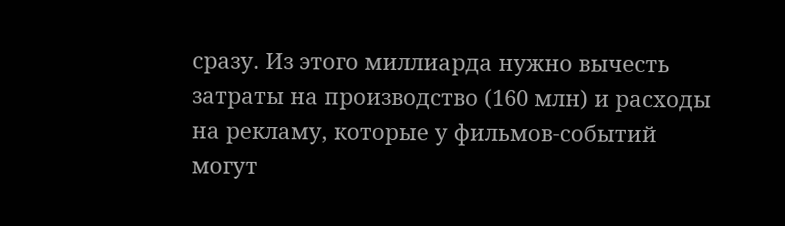сразу. Из этого миллиарда нужно вычесть затраты на производство (160 млн) и расходы на рекламу, которые у фильмов-событий могут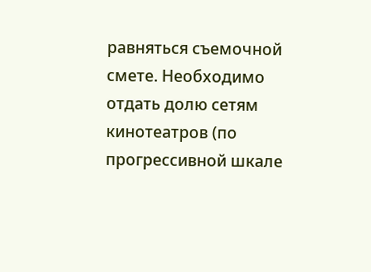равняться съемочной смете. Необходимо отдать долю сетям кинотеатров (по прогрессивной шкале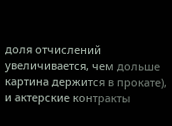доля отчислений увеличивается, чем дольше картина держится в прокате), и актерские контракты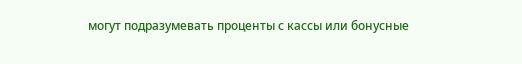могут подразумевать проценты с кассы или бонусные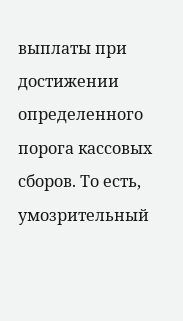выплаты при достижении определенного порога кассовых сборов. То есть, умозрительный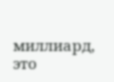миллиард, это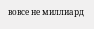вовсе не миллиард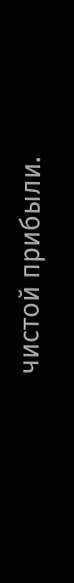чистой прибыли.